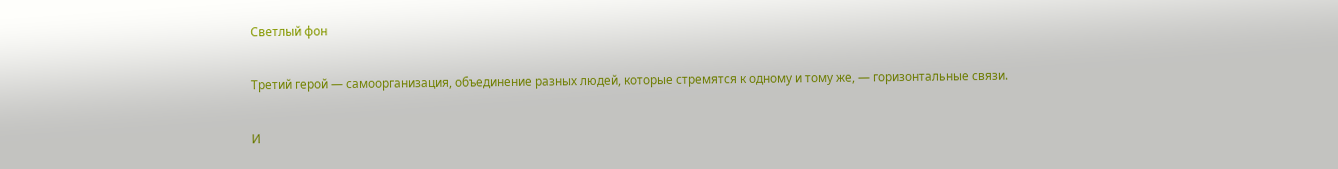Светлый фон

Третий герой — самоорганизация, объединение разных людей, которые стремятся к одному и тому же, — горизонтальные связи.

И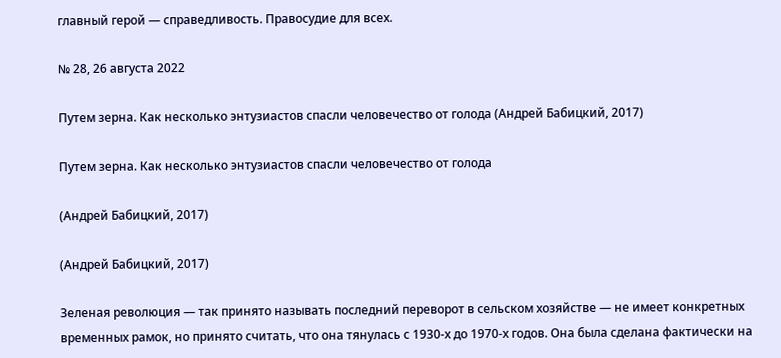главный герой — справедливость. Правосудие для всех.

№ 28, 26 августа 2022

Путем зерна. Как несколько энтузиастов спасли человечество от голода (Андрей Бабицкий, 2017)

Путем зерна. Как несколько энтузиастов спасли человечество от голода

(Андрей Бабицкий, 2017)

(Андрей Бабицкий, 2017)

Зеленая революция — так принято называть последний переворот в сельском хозяйстве — не имеет конкретных временных рамок, но принято считать, что она тянулась с 1930-х до 1970-х годов. Она была сделана фактически на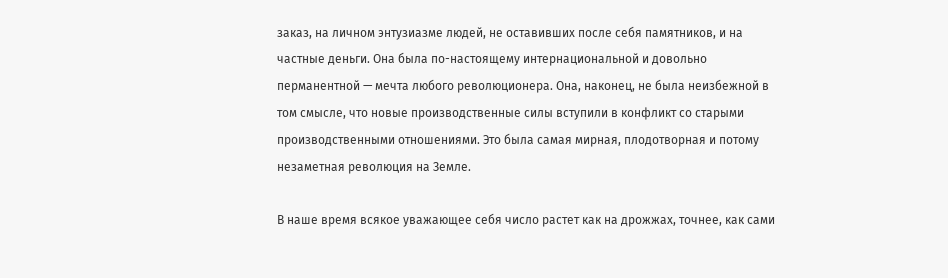заказ, на личном энтузиазме людей, не оставивших после себя памятников, и на частные деньги. Она была по-настоящему интернациональной и довольно перманентной — мечта любого революционера. Она, наконец, не была неизбежной в том смысле, что новые производственные силы вступили в конфликт со старыми производственными отношениями. Это была самая мирная, плодотворная и потому незаметная революция на Земле.

В наше время всякое уважающее себя число растет как на дрожжах, точнее, как сами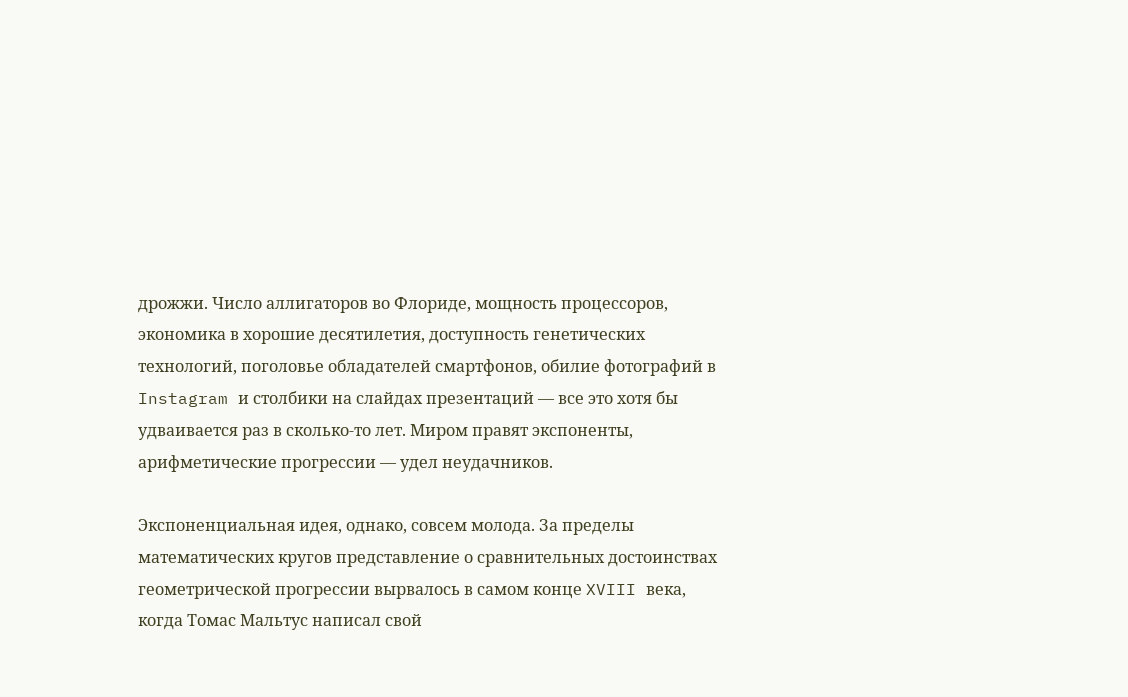дрожжи. Число аллигаторов во Флориде, мощность процессоров, экономика в хорошие десятилетия, доступность генетических технологий, поголовье обладателей смартфонов, обилие фотографий в Instagram и столбики на слайдах презентаций — все это хотя бы удваивается раз в сколько-то лет. Миром правят экспоненты, арифметические прогрессии — удел неудачников.

Экспоненциальная идея, однако, совсем молода. За пределы математических кругов представление о сравнительных достоинствах геометрической прогрессии вырвалось в самом конце XVIII века, когда Томас Мальтус написал свой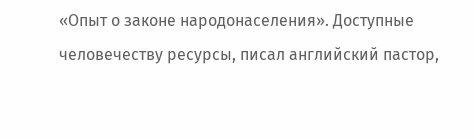«Опыт о законе народонаселения». Доступные человечеству ресурсы, писал английский пастор,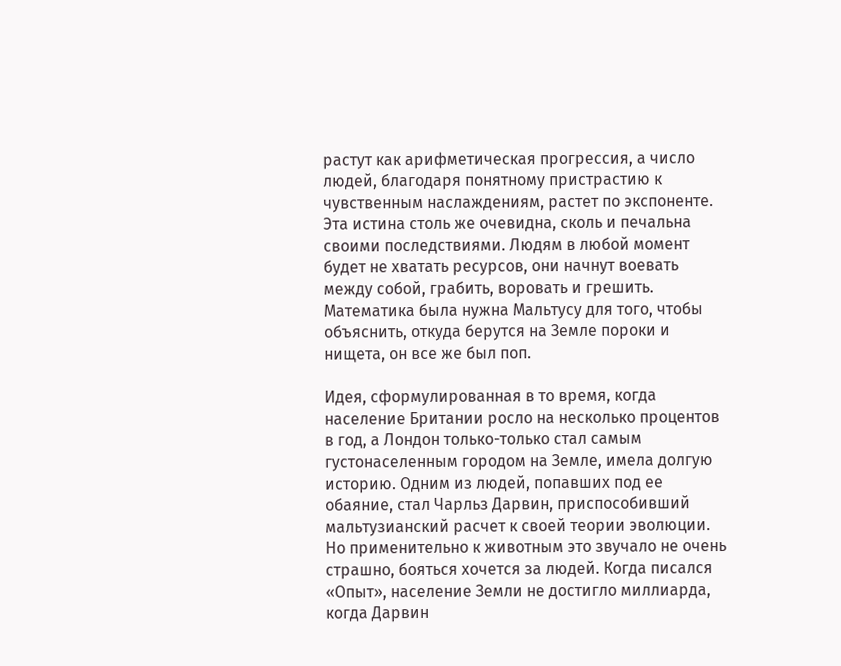растут как арифметическая прогрессия, а число людей, благодаря понятному пристрастию к чувственным наслаждениям, растет по экспоненте. Эта истина столь же очевидна, сколь и печальна своими последствиями. Людям в любой момент будет не хватать ресурсов, они начнут воевать между собой, грабить, воровать и грешить. Математика была нужна Мальтусу для того, чтобы объяснить, откуда берутся на Земле пороки и нищета, он все же был поп.

Идея, сформулированная в то время, когда население Британии росло на несколько процентов в год, а Лондон только-только стал самым густонаселенным городом на Земле, имела долгую историю. Одним из людей, попавших под ее обаяние, стал Чарльз Дарвин, приспособивший мальтузианский расчет к своей теории эволюции. Но применительно к животным это звучало не очень страшно, бояться хочется за людей. Когда писался «Опыт», население Земли не достигло миллиарда, когда Дарвин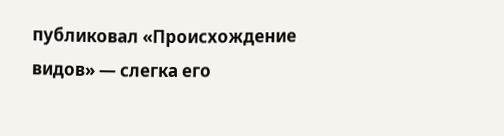публиковал «Происхождение видов» — слегка его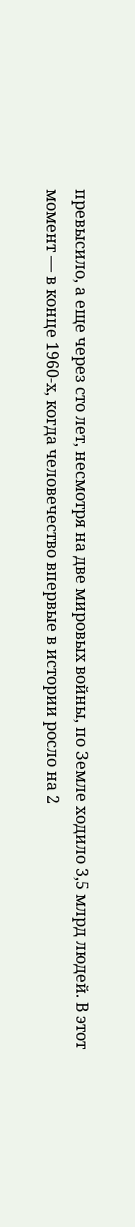превысило, а еще через сто лет, несмотря на две мировых войны, по Земле ходило 3,5 млрд людей. В этот момент — в конце 1960-х, когда человечество впервые в истории росло на 2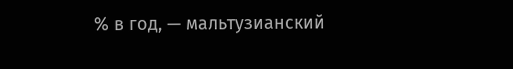% в год, — мальтузианский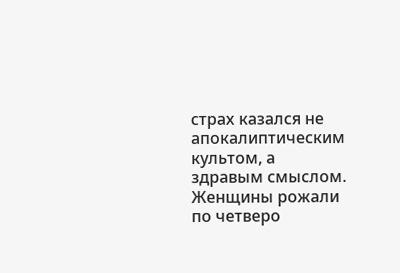страх казался не апокалиптическим культом, а здравым смыслом. Женщины рожали по четверо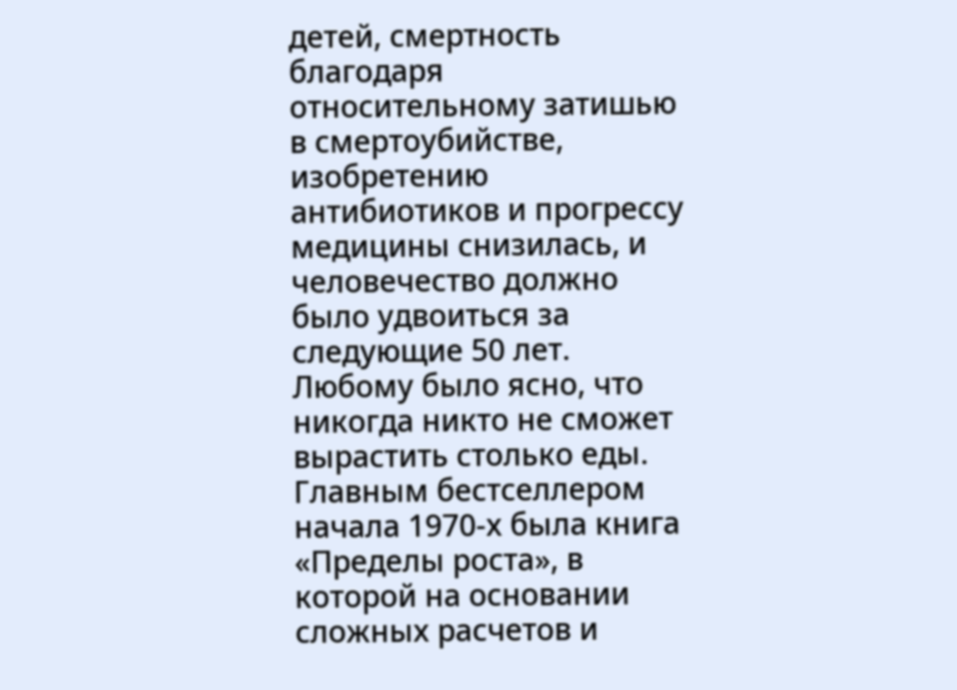детей, смертность благодаря относительному затишью в смертоубийстве, изобретению антибиотиков и прогрессу медицины снизилась, и человечество должно было удвоиться за следующие 50 лет. Любому было ясно, что никогда никто не сможет вырастить столько еды. Главным бестселлером начала 1970-х была книга «Пределы роста», в которой на основании сложных расчетов и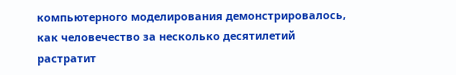компьютерного моделирования демонстрировалось, как человечество за несколько десятилетий растратит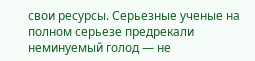свои ресурсы. Серьезные ученые на полном серьезе предрекали неминуемый голод — не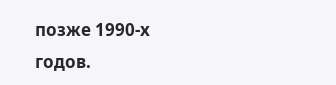позже 1990-х годов.